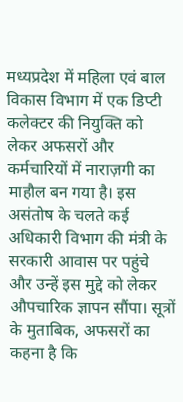मध्यप्रदेश में महिला एवं बाल विकास विभाग में एक डिप्टी कलेक्टर की नियुक्ति को लेकर अफसरों और कर्मचारियों में नाराज़गी का माहौल बन गया है। इस असंतोष के चलते कई अधिकारी विभाग की मंत्री के सरकारी आवास पर पहुंचे और उन्हें इस मुद्दे को लेकर औपचारिक ज्ञापन सौंपा। सूत्रों के मुताबिक, अफसरों का कहना है कि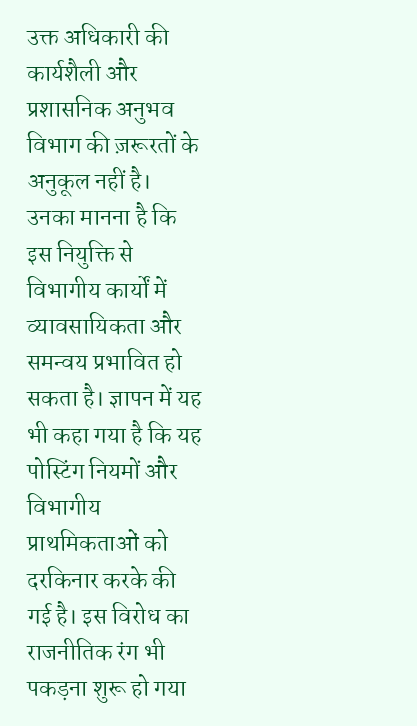उक्त अधिकारी की कार्यशैली और प्रशासनिक अनुभव विभाग की ज़रूरतों के अनुकूल नहीं है। उनका मानना है कि इस नियुक्ति से विभागीय कार्यों में व्यावसायिकता और समन्वय प्रभावित हो सकता है। ज्ञापन में यह भी कहा गया है कि यह पोस्टिंग नियमों और विभागीय प्राथमिकताओं को दरकिनार करके की गई है। इस विरोध का राजनीतिक रंग भी पकड़ना शुरू हो गया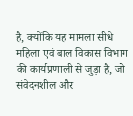है, क्योंकि यह मामला सीधे महिला एवं बाल विकास विभाग की कार्यप्रणाली से जुड़ा है, जो संवेदनशील और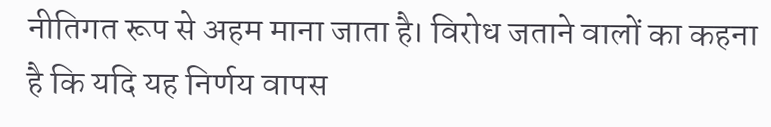नीतिगत रूप से अहम माना जाता है। विरोध जताने वालों का कहना है कि यदि यह निर्णय वापस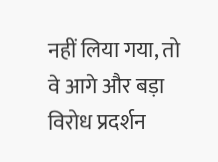नहीं लिया गया, तो वे आगे और बड़ा विरोध प्रदर्शन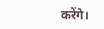करेंगे।